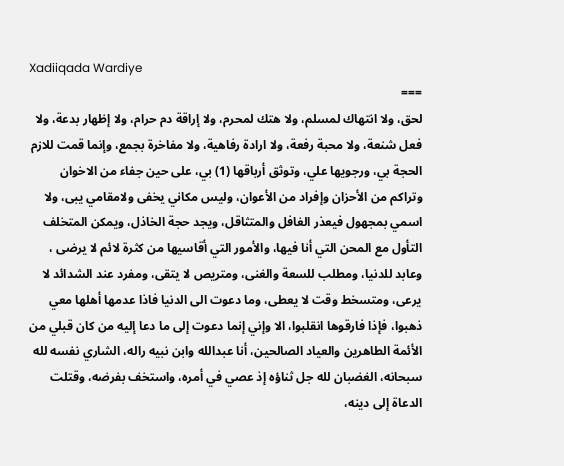Xadiiqada Wardiye
===
لحق، ولا انتهاك لمسلم، ولا هتك لمحرم، ولا إراقة دم حرام، ولا إظهار بدعة، ولا فعل شنعة، ولا محبة رفعة، ولا ارادة رفاهية، ولا مفاخرة بجمع، وإنما قمت للازم الحجة بي، ورجويها علي، وتوثق أرباقها (1) بي، على حين جفاء من الاخوان وتراكم من الأحزان وإفراد من الأعوان، وليس مكاني يخفى ولامقامي يبى، ولا اسمي بمجهول فيعذر الغافل والمتثاقل، ويجد حجة الخاذل، ويمكن المتخلف التأول مع المحن التي أنا فيها، والأمور التي أقاسيها من كثرة لائم لا يرضى ، وعابد للدنيا، ومطلب للسعة والغنى، ومتريص لا يتقى، ومفرد عند الشدائد لا يرعى، ومتسخط وقت لا يعطى، وما دعوت الى الدنيا فاذا عدمها أهلها معي ذهبوا، فإذا فارقوها انقلبوا، الا وإني إنما دعوت إلى ما دعا إليه من كان قبلي من الأئمة الطاهرين والعياد الصالحين، أنا عبدالله وابن نبيه راله، الشاري نفسه لله سبحانه، الغضبان لله جل ثناؤه إذ عصي في أمره، واستخف بفرضه، وقتلت الدعاة إلى دينه،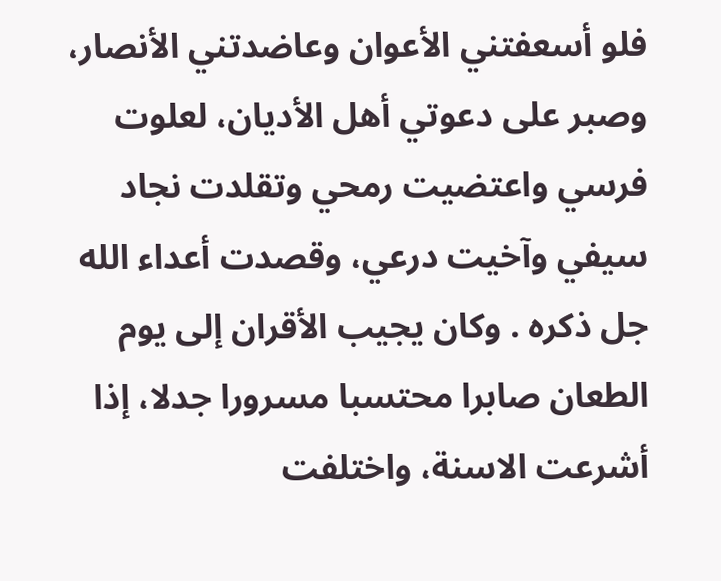فلو أسعفتني الأعوان وعاضدتني الأنصار، وصبر على دعوتي أهل الأديان، لعلوت فرسي واعتضيت رمحي وتقلدت نجاد سيفي وآخيت درعي، وقصدت أعداء الله جل ذكره . وكان يجيب الأقران إلى يوم الطعان صابرا محتسبا مسرورا جدلا، إذا أشرعت الاسنة، واختلفت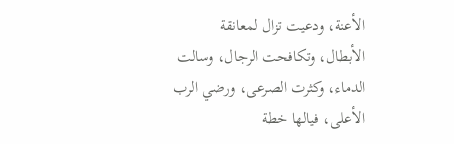الأعنة، ودعيت تزال لمعانقة الأبطال، وتكافحت الرجال، وسالت الدماء، وكثرت الصرعى، ورضي الرب الأعلى، فيالها خطة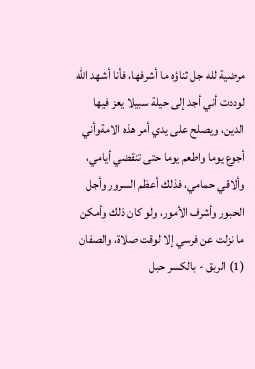مرضية لله جل ثناؤه ما أشرفها، فأنا أشهد الله لوددت أني أجد إلى حيلة سبيلا يعز فيها الدين، ويصلح على يدي أمر هذه الامةوأني أجوع يوما واطعم يوما حتى تنقضي أيامي، وألاقي حمامي، فذلك أعظم السرور وأجل الحبور وأشرف الأمور، ولو كان ذلك وأمكن ما نزلت عن فرسي إلا لوقت صلاة، والصفان (1) الربق - بالكسر حبل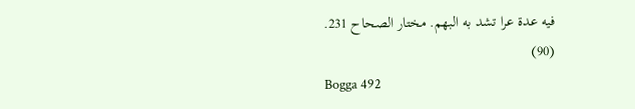فيه عدة عرا تشد به البهم. مختار الصحاح 231.
(90)
Bogga 492